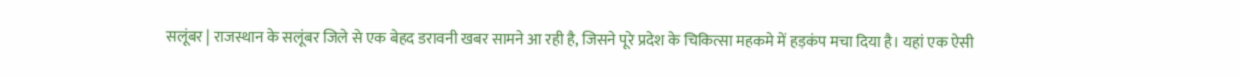सलूंबर | राजस्थान के सलूंबर जिले से एक बेहद डरावनी खबर सामने आ रही है, जिसने पूरे प्रदेश के चिकित्सा महकमे में हड़कंप मचा दिया है। यहां एक ऐसी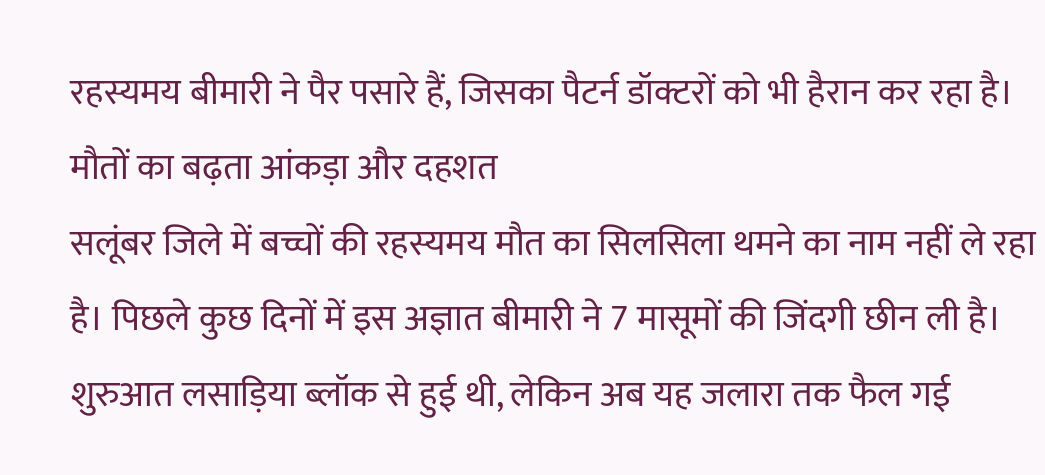रहस्यमय बीमारी ने पैर पसारे हैं, जिसका पैटर्न डॉक्टरों को भी हैरान कर रहा है।
मौतों का बढ़ता आंकड़ा और दहशत
सलूंबर जिले में बच्चों की रहस्यमय मौत का सिलसिला थमने का नाम नहीं ले रहा है। पिछले कुछ दिनों में इस अज्ञात बीमारी ने 7 मासूमों की जिंदगी छीन ली है। शुरुआत लसाड़िया ब्लॉक से हुई थी, लेकिन अब यह जलारा तक फैल गई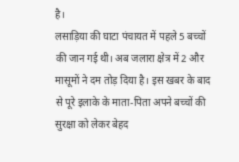है।
लसाड़िया की घाटा पंचायत में पहले 5 बच्चों की जान गई थी। अब जलारा क्षेत्र में 2 और मासूमों ने दम तोड़ दिया है। इस खबर के बाद से पूरे इलाके के माता-पिता अपने बच्चों की सुरक्षा को लेकर बेहद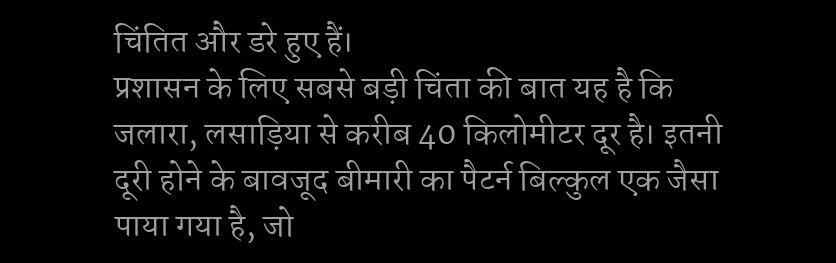चिंतित और डरे हुए हैं।
प्रशासन के लिए सबसे बड़ी चिंता की बात यह है कि जलारा, लसाड़िया से करीब 40 किलोमीटर दूर है। इतनी दूरी होने के बावजूद बीमारी का पैटर्न बिल्कुल एक जैसा पाया गया है, जो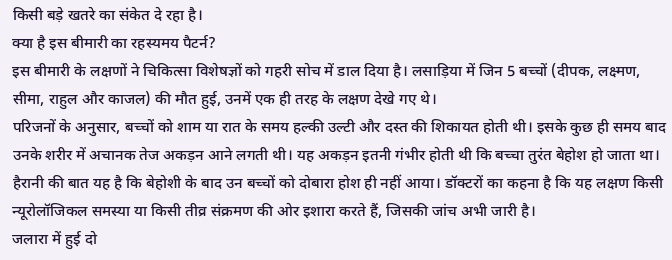किसी बड़े खतरे का संकेत दे रहा है।
क्या है इस बीमारी का रहस्यमय पैटर्न?
इस बीमारी के लक्षणों ने चिकित्सा विशेषज्ञों को गहरी सोच में डाल दिया है। लसाड़िया में जिन 5 बच्चों (दीपक, लक्ष्मण, सीमा, राहुल और काजल) की मौत हुई, उनमें एक ही तरह के लक्षण देखे गए थे।
परिजनों के अनुसार, बच्चों को शाम या रात के समय हल्की उल्टी और दस्त की शिकायत होती थी। इसके कुछ ही समय बाद उनके शरीर में अचानक तेज अकड़न आने लगती थी। यह अकड़न इतनी गंभीर होती थी कि बच्चा तुरंत बेहोश हो जाता था।
हैरानी की बात यह है कि बेहोशी के बाद उन बच्चों को दोबारा होश ही नहीं आया। डॉक्टरों का कहना है कि यह लक्षण किसी न्यूरोलॉजिकल समस्या या किसी तीव्र संक्रमण की ओर इशारा करते हैं, जिसकी जांच अभी जारी है।
जलारा में हुई दो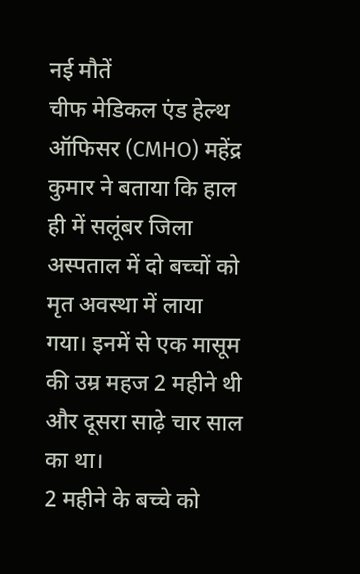नई मौतें
चीफ मेडिकल एंड हेल्थ ऑफिसर (CMHO) महेंद्र कुमार ने बताया कि हाल ही में सलूंबर जिला अस्पताल में दो बच्चों को मृत अवस्था में लाया गया। इनमें से एक मासूम की उम्र महज 2 महीने थी और दूसरा साढ़े चार साल का था।
2 महीने के बच्चे को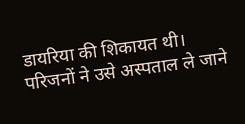डायरिया की शिकायत थी। परिजनों ने उसे अस्पताल ले जाने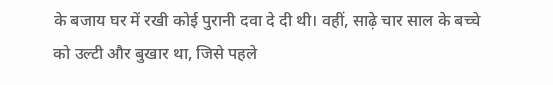के बजाय घर में रखी कोई पुरानी दवा दे दी थी। वहीं, साढ़े चार साल के बच्चे को उल्टी और बुखार था, जिसे पहले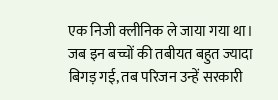एक निजी क्लीनिक ले जाया गया था।
जब इन बच्चों की तबीयत बहुत ज्यादा बिगड़ गई, तब परिजन उन्हें सरकारी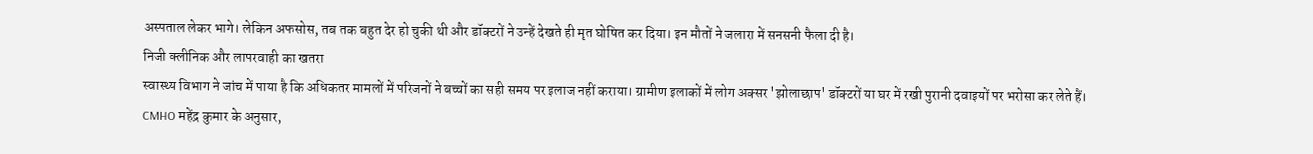अस्पताल लेकर भागे। लेकिन अफसोस, तब तक बहुत देर हो चुकी थी और डॉक्टरों ने उन्हें देखते ही मृत घोषित कर दिया। इन मौतों ने जलारा में सनसनी फैला दी है।
निजी क्लीनिक और लापरवाही का खतरा
स्वास्थ्य विभाग ने जांच में पाया है कि अधिकतर मामलों में परिजनों ने बच्चों का सही समय पर इलाज नहीं कराया। ग्रामीण इलाकों में लोग अक्सर 'झोलाछाप' डॉक्टरों या घर में रखी पुरानी दवाइयों पर भरोसा कर लेते हैं।
CMHO महेंद्र कुमार के अनुसार,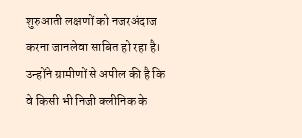शुरुआती लक्षणों को नजरअंदाज करना जानलेवा साबित हो रहा है। उन्होंने ग्रामीणों से अपील की है कि वे किसी भी निजी क्लीनिक के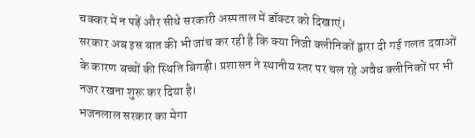चक्कर में न पड़ें और सीधे सरकारी अस्पताल में डॉक्टर को दिखाएं।
सरकार अब इस बात की भी जांच कर रही है कि क्या निजी क्लीनिकों द्वारा दी गई गलत दवाओं के कारण बच्चों की स्थिति बिगड़ी। प्रशासन ने स्थानीय स्तर पर चल रहे अवैध क्लीनिकों पर भी नजर रखना शुरू कर दिया है।
भजनलाल सरकार का मेगा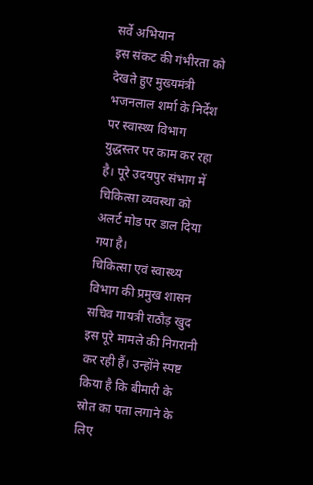सर्वे अभियान
इस संकट की गंभीरता को देखते हुए मुख्यमंत्री भजनलाल शर्मा के निर्देश पर स्वास्थ्य विभाग युद्धस्तर पर काम कर रहा है। पूरे उदयपुर संभाग में चिकित्सा व्यवस्था को अलर्ट मोड पर डाल दिया गया है।
चिकित्सा एवं स्वास्थ्य विभाग की प्रमुख शासन सचिव गायत्री राठौड़ खुद इस पूरे मामले की निगरानी कर रही हैं। उन्होंने स्पष्ट किया है कि बीमारी के स्रोत का पता लगाने के लिए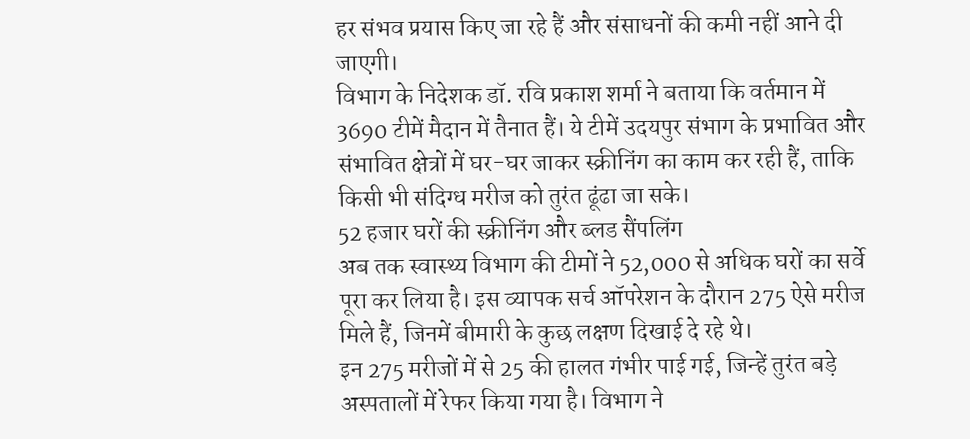हर संभव प्रयास किए जा रहे हैं और संसाधनों की कमी नहीं आने दी जाएगी।
विभाग के निदेशक डॉ. रवि प्रकाश शर्मा ने बताया कि वर्तमान में 3690 टीमें मैदान में तैनात हैं। ये टीमें उदयपुर संभाग के प्रभावित और संभावित क्षेत्रों में घर-घर जाकर स्क्रीनिंग का काम कर रही हैं, ताकि किसी भी संदिग्ध मरीज को तुरंत ढूंढा जा सके।
52 हजार घरों की स्क्रीनिंग और ब्लड सैंपलिंग
अब तक स्वास्थ्य विभाग की टीमों ने 52,000 से अधिक घरों का सर्वे पूरा कर लिया है। इस व्यापक सर्च ऑपरेशन के दौरान 275 ऐसे मरीज मिले हैं, जिनमें बीमारी के कुछ लक्षण दिखाई दे रहे थे।
इन 275 मरीजों में से 25 की हालत गंभीर पाई गई, जिन्हें तुरंत बड़े अस्पतालों में रेफर किया गया है। विभाग ने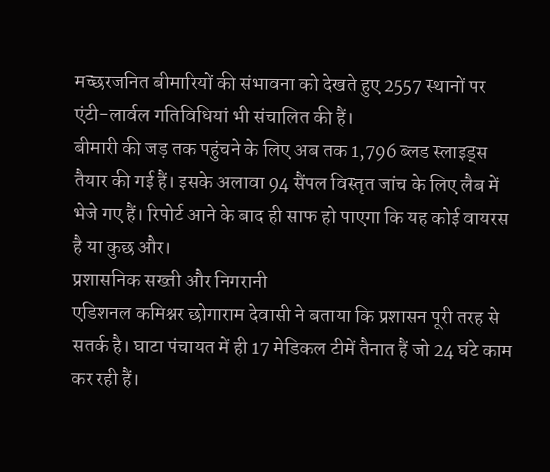मच्छरजनित बीमारियों की संभावना को देखते हुए 2557 स्थानों पर एंटी-लार्वल गतिविधियां भी संचालित की हैं।
बीमारी की जड़ तक पहुंचने के लिए अब तक 1,796 ब्लड स्लाइड्स तैयार की गई हैं। इसके अलावा 94 सैंपल विस्तृत जांच के लिए लैब में भेजे गए हैं। रिपोर्ट आने के बाद ही साफ हो पाएगा कि यह कोई वायरस है या कुछ और।
प्रशासनिक सख्ती और निगरानी
एडिशनल कमिश्नर छोगाराम देवासी ने बताया कि प्रशासन पूरी तरह से सतर्क है। घाटा पंचायत में ही 17 मेडिकल टीमें तैनात हैं जो 24 घंटे काम कर रही हैं।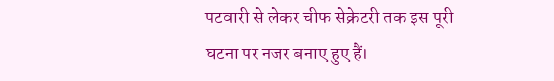पटवारी से लेकर चीफ सेक्रेटरी तक इस पूरी घटना पर नजर बनाए हुए हैं।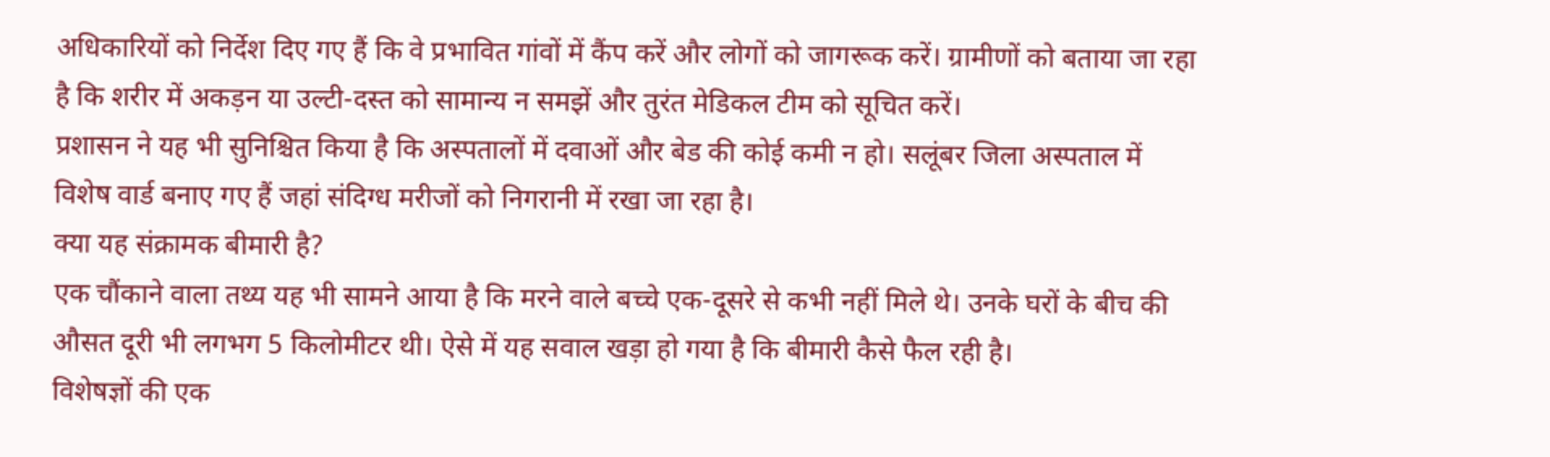अधिकारियों को निर्देश दिए गए हैं कि वे प्रभावित गांवों में कैंप करें और लोगों को जागरूक करें। ग्रामीणों को बताया जा रहा है कि शरीर में अकड़न या उल्टी-दस्त को सामान्य न समझें और तुरंत मेडिकल टीम को सूचित करें।
प्रशासन ने यह भी सुनिश्चित किया है कि अस्पतालों में दवाओं और बेड की कोई कमी न हो। सलूंबर जिला अस्पताल में विशेष वार्ड बनाए गए हैं जहां संदिग्ध मरीजों को निगरानी में रखा जा रहा है।
क्या यह संक्रामक बीमारी है?
एक चौंकाने वाला तथ्य यह भी सामने आया है कि मरने वाले बच्चे एक-दूसरे से कभी नहीं मिले थे। उनके घरों के बीच की औसत दूरी भी लगभग 5 किलोमीटर थी। ऐसे में यह सवाल खड़ा हो गया है कि बीमारी कैसे फैल रही है।
विशेषज्ञों की एक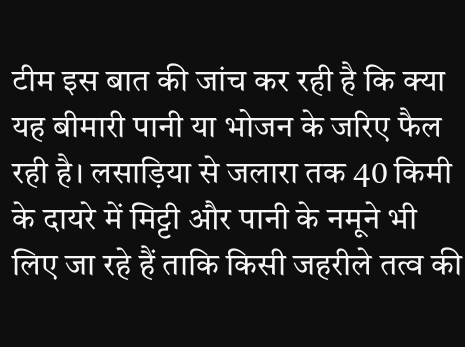टीम इस बात की जांच कर रही है कि क्या यह बीमारी पानी या भोजन के जरिए फैल रही है। लसाड़िया से जलारा तक 40 किमी के दायरे में मिट्टी और पानी के नमूने भी लिए जा रहे हैं ताकि किसी जहरीले तत्व की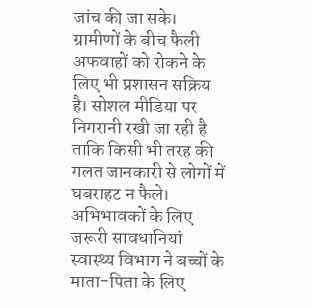जांच की जा सके।
ग्रामीणों के बीच फैली अफवाहों को रोकने के लिए भी प्रशासन सक्रिय है। सोशल मीडिया पर निगरानी रखी जा रही है ताकि किसी भी तरह की गलत जानकारी से लोगों में घबराहट न फैले।
अभिभावकों के लिए जरूरी सावधानियां
स्वास्थ्य विभाग ने बच्चों के माता-पिता के लिए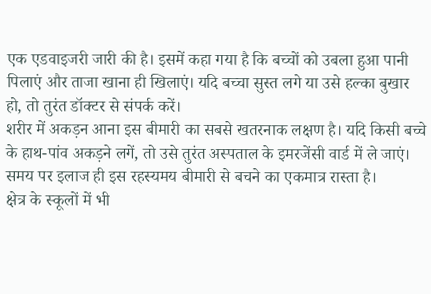एक एडवाइजरी जारी की है। इसमें कहा गया है कि बच्चों को उबला हुआ पानी पिलाएं और ताजा खाना ही खिलाएं। यदि बच्चा सुस्त लगे या उसे हल्का बुखार हो, तो तुरंत डॉक्टर से संपर्क करें।
शरीर में अकड़न आना इस बीमारी का सबसे खतरनाक लक्षण है। यदि किसी बच्चे के हाथ-पांव अकड़ने लगें, तो उसे तुरंत अस्पताल के इमरजेंसी वार्ड में ले जाएं। समय पर इलाज ही इस रहस्यमय बीमारी से बचने का एकमात्र रास्ता है।
क्षेत्र के स्कूलों में भी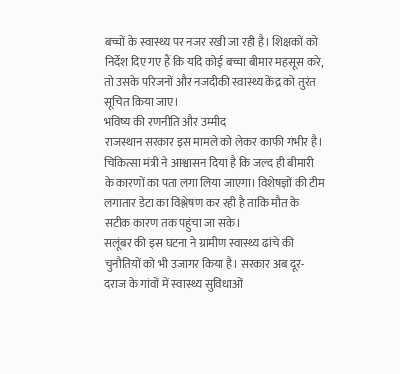बच्चों के स्वास्थ्य पर नजर रखी जा रही है। शिक्षकों को निर्देश दिए गए हैं कि यदि कोई बच्चा बीमार महसूस करे, तो उसके परिजनों और नजदीकी स्वास्थ्य केंद्र को तुरंत सूचित किया जाए।
भविष्य की रणनीति और उम्मीद
राजस्थान सरकार इस मामले को लेकर काफी गंभीर है। चिकित्सा मंत्री ने आश्वासन दिया है कि जल्द ही बीमारी के कारणों का पता लगा लिया जाएगा। विशेषज्ञों की टीम लगातार डेटा का विश्लेषण कर रही है ताकि मौत के सटीक कारण तक पहुंचा जा सके।
सलूंबर की इस घटना ने ग्रामीण स्वास्थ्य ढांचे की चुनौतियों को भी उजागर किया है। सरकार अब दूर-दराज के गांवों में स्वास्थ्य सुविधाओं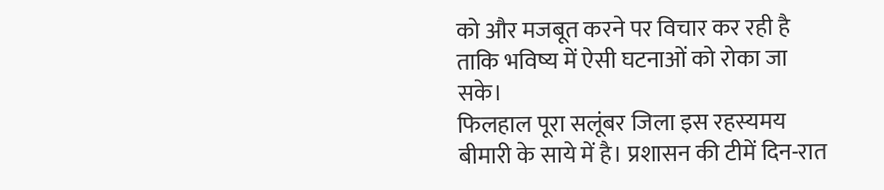को और मजबूत करने पर विचार कर रही है ताकि भविष्य में ऐसी घटनाओं को रोका जा सके।
फिलहाल पूरा सलूंबर जिला इस रहस्यमय बीमारी के साये में है। प्रशासन की टीमें दिन-रात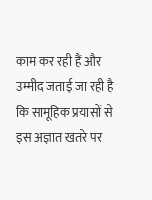काम कर रही हैं और उम्मीद जताई जा रही है कि सामूहिक प्रयासों से इस अज्ञात खतरे पर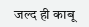जल्द ही काबू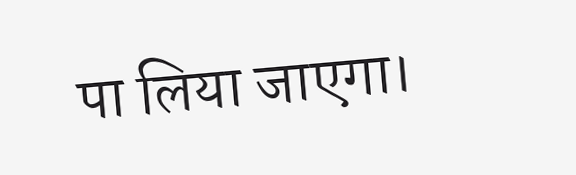पा लिया जाएगा।